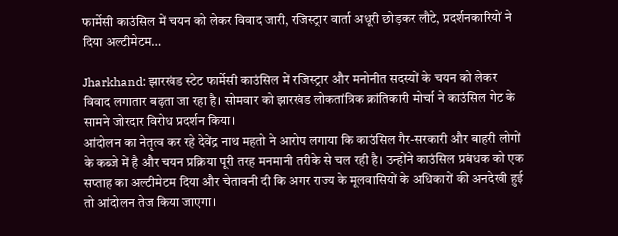फार्मेसी काउंसिल में चयन को लेकर विवाद जारी, रजिस्ट्रार वार्ता अधूरी छोड़कर लौटे, प्रदर्शनकारियों ने दिया अल्टीमेटम…

Jharkhand: झारखंड स्टेट फार्मेसी काउंसिल में रजिस्ट्रार और मनोनीत सदस्यों के चयन को लेकर विवाद लगातार बढ़ता जा रहा है। सोमवार को झारखंड लोकतांत्रिक क्रांतिकारी मोर्चा ने काउंसिल गेट के सामने जोरदार विरोध प्रदर्शन किया।
आंदोलन का नेतृत्व कर रहे देवेंद्र नाथ महतो ने आरोप लगाया कि काउंसिल गैर-सरकारी और बाहरी लोगों के कब्जे में है और चयन प्रक्रिया पूरी तरह मनमानी तरीके से चल रही है। उन्होंने काउंसिल प्रबंधक को एक सप्ताह का अल्टीमेटम दिया और चेतावनी दी कि अगर राज्य के मूलवासियों के अधिकारों की अनदेखी हुई तो आंदोलन तेज किया जाएगा।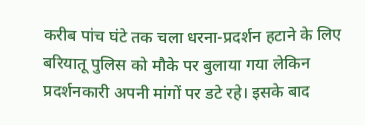करीब पांच घंटे तक चला धरना-प्रदर्शन हटाने के लिए बरियातू पुलिस को मौके पर बुलाया गया लेकिन प्रदर्शनकारी अपनी मांगों पर डटे रहे। इसके बाद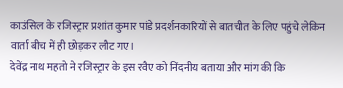काउंसिल के रजिस्ट्रार प्रशांत कुमार पांडे प्रदर्शनकारियों से बातचीत के लिए पहुंचे लेकिन वार्ता बीच में ही छोड़कर लौट गए।
देवेंद्र नाथ महतो ने रजिस्ट्रार के इस रवैए को निंदनीय बताया और मांग की कि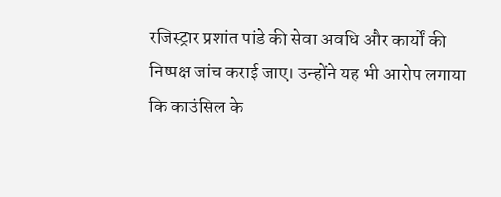रजिस्ट्रार प्रशांत पांडे की सेवा अवधि और कार्यों की निष्पक्ष जांच कराई जाए। उन्होंने यह भी आरोप लगाया कि काउंसिल के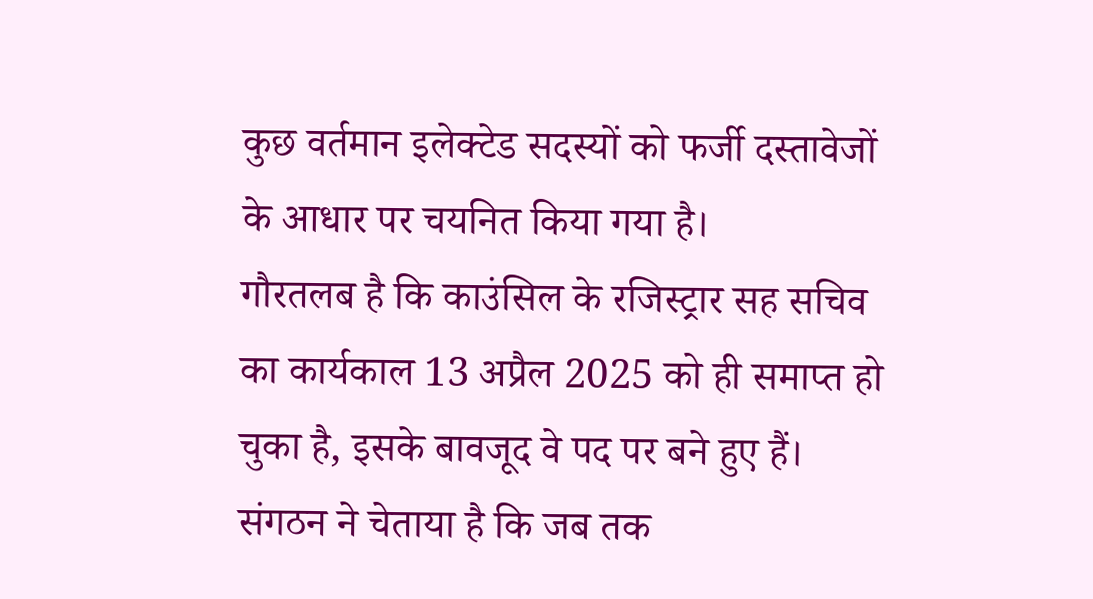कुछ वर्तमान इलेक्टेड सदस्यों को फर्जी दस्तावेजों के आधार पर चयनित किया गया है।
गौरतलब है कि काउंसिल के रजिस्ट्रार सह सचिव का कार्यकाल 13 अप्रैल 2025 को ही समाप्त हो चुका है, इसके बावजूद वे पद पर बने हुए हैं। संगठन ने चेताया है कि जब तक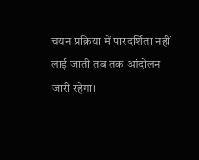चयन प्रक्रिया में पारदर्शिता नहीं लाई जाती तब तक आंदोलन जारी रहेगा।